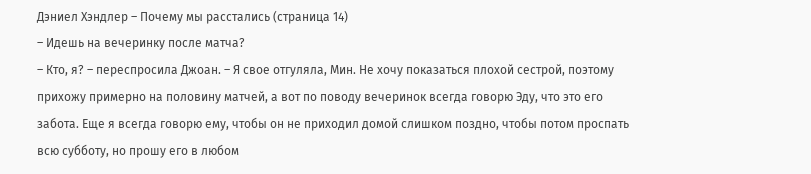Дэниел Хэндлер – Почему мы расстались (страница 14)
– Идешь на вечеринку после матча?
– Кто, я? – переспросила Джоан. – Я свое отгуляла, Мин. Не хочу показаться плохой сестрой, поэтому прихожу примерно на половину матчей, а вот по поводу вечеринок всегда говорю Эду, что это его забота. Еще я всегда говорю ему, чтобы он не приходил домой слишком поздно, чтобы потом проспать всю субботу, но прошу его в любом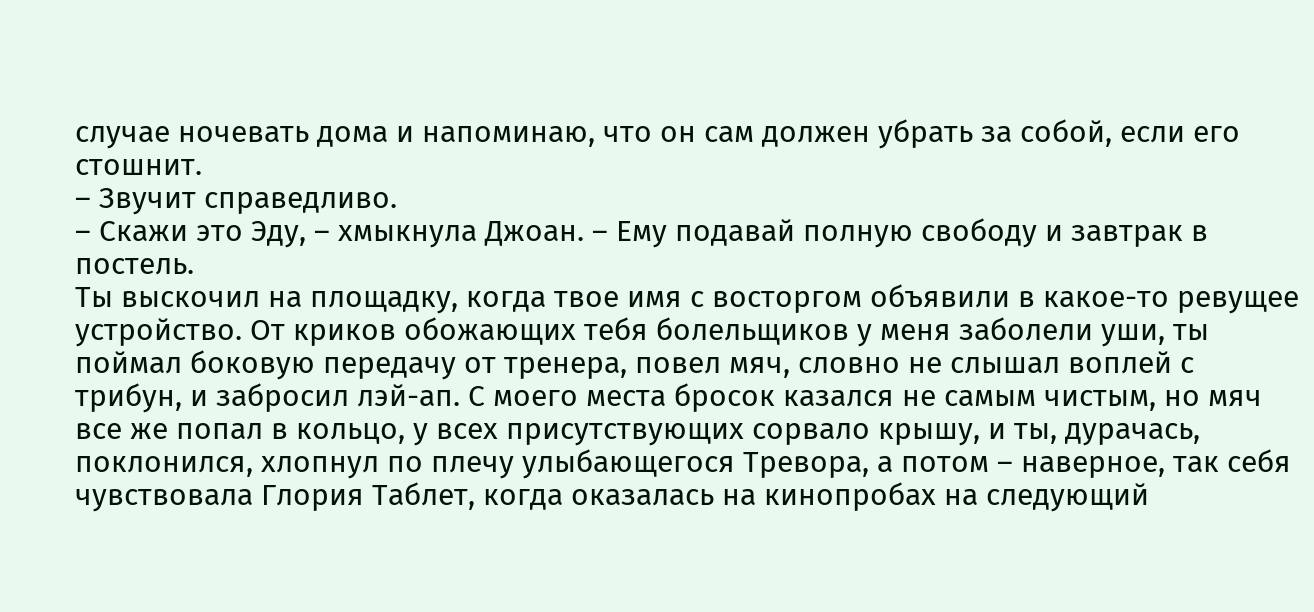случае ночевать дома и напоминаю, что он сам должен убрать за собой, если его стошнит.
– Звучит справедливо.
– Скажи это Эду, – хмыкнула Джоан. – Ему подавай полную свободу и завтрак в постель.
Ты выскочил на площадку, когда твое имя с восторгом объявили в какое-то ревущее устройство. От криков обожающих тебя болельщиков у меня заболели уши, ты поймал боковую передачу от тренера, повел мяч, словно не слышал воплей с трибун, и забросил лэй-ап. С моего места бросок казался не самым чистым, но мяч все же попал в кольцо, у всех присутствующих сорвало крышу, и ты, дурачась, поклонился, хлопнул по плечу улыбающегося Тревора, а потом – наверное, так себя чувствовала Глория Таблет, когда оказалась на кинопробах на следующий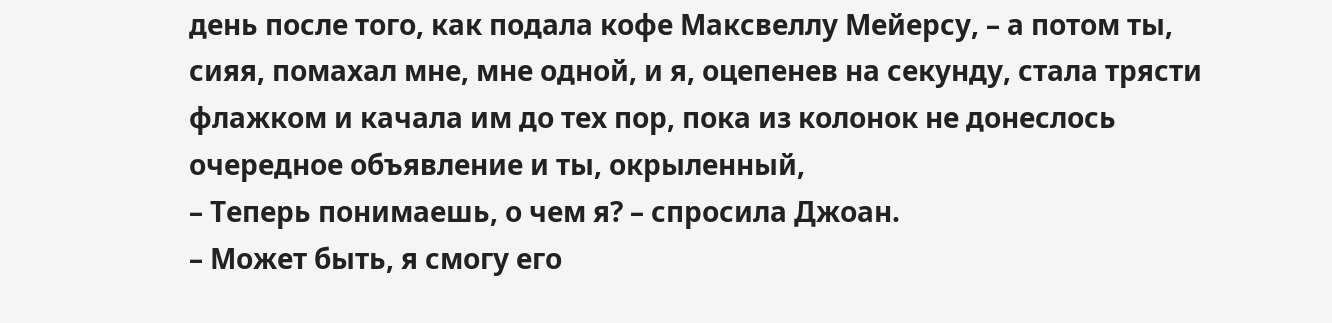день после того, как подала кофе Максвеллу Мейерсу, – а потом ты, сияя, помахал мне, мне одной, и я, оцепенев на секунду, стала трясти флажком и качала им до тех пор, пока из колонок не донеслось очередное объявление и ты, окрыленный,
– Теперь понимаешь, о чем я? – спросила Джоан.
– Может быть, я смогу его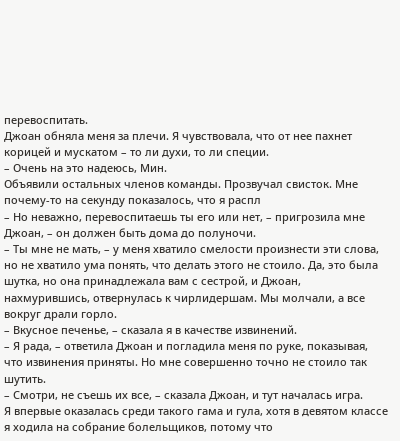перевоспитать.
Джоан обняла меня за плечи. Я чувствовала, что от нее пахнет корицей и мускатом – то ли духи, то ли специи.
– Очень на это надеюсь, Мин.
Объявили остальных членов команды. Прозвучал свисток. Мне почему-то на секунду показалось, что я распл
– Но неважно, перевоспитаешь ты его или нет, – пригрозила мне Джоан, – он должен быть дома до полуночи.
– Ты мне не мать, – у меня хватило смелости произнести эти слова, но не хватило ума понять, что делать этого не стоило. Да, это была шутка, но она принадлежала вам с сестрой, и Джоан, нахмурившись, отвернулась к чирлидершам. Мы молчали, а все вокруг драли горло.
– Вкусное печенье, – сказала я в качестве извинений.
– Я рада, – ответила Джоан и погладила меня по руке, показывая, что извинения приняты. Но мне совершенно точно не стоило так шутить.
– Смотри, не съешь их все, – сказала Джоан, и тут началась игра.
Я впервые оказалась среди такого гама и гула, хотя в девятом классе я ходила на собрание болельщиков, потому что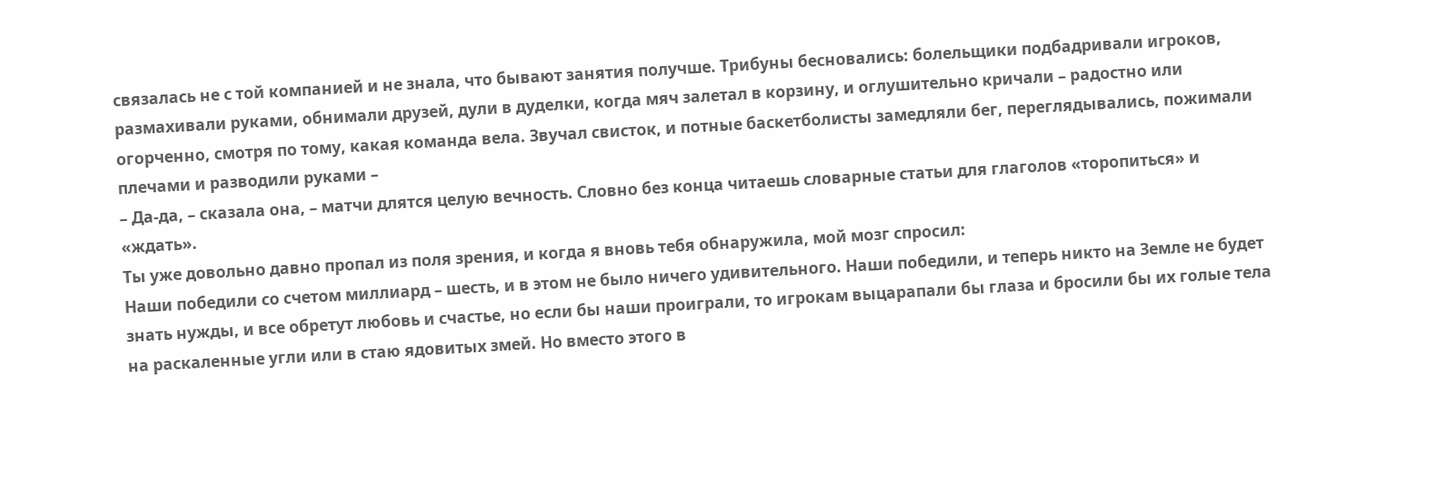связалась не с той компанией и не знала, что бывают занятия получше. Трибуны бесновались: болельщики подбадривали игроков, размахивали руками, обнимали друзей, дули в дуделки, когда мяч залетал в корзину, и оглушительно кричали – радостно или огорченно, смотря по тому, какая команда вела. Звучал свисток, и потные баскетболисты замедляли бег, переглядывались, пожимали плечами и разводили руками –
– Да-да, – сказала она, – матчи длятся целую вечность. Словно без конца читаешь словарные статьи для глаголов «торопиться» и «ждать».
Ты уже довольно давно пропал из поля зрения, и когда я вновь тебя обнаружила, мой мозг спросил:
Наши победили со счетом миллиард – шесть, и в этом не было ничего удивительного. Наши победили, и теперь никто на Земле не будет знать нужды, и все обретут любовь и счастье, но если бы наши проиграли, то игрокам выцарапали бы глаза и бросили бы их голые тела на раскаленные угли или в стаю ядовитых змей. Но вместо этого в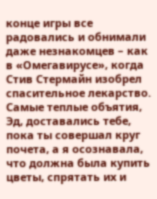конце игры все радовались и обнимали даже незнакомцев – как в «Омегавирусе», когда Стив Стермайн изобрел спасительное лекарство. Самые теплые объятия, Эд, доставались тебе, пока ты совершал круг почета, а я осознавала, что должна была купить цветы, спрятать их и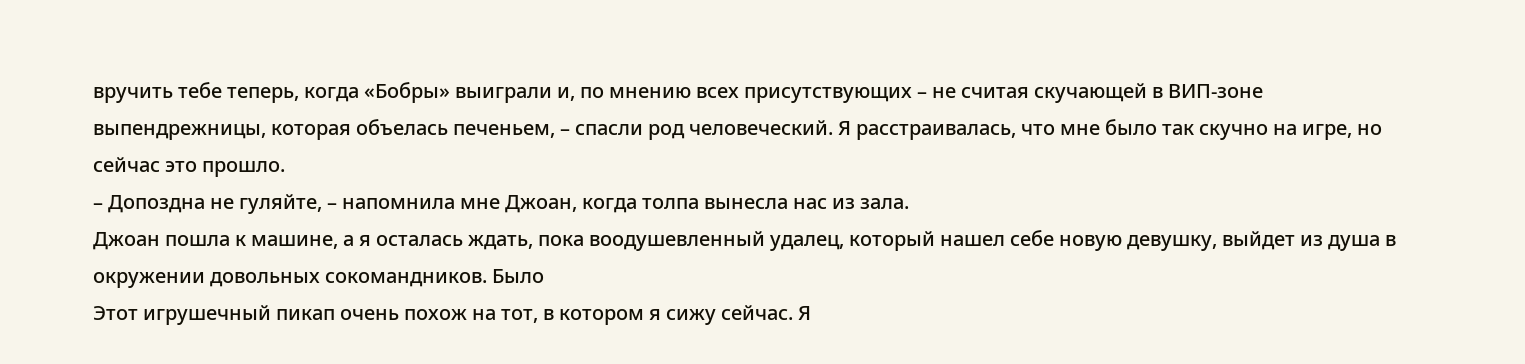вручить тебе теперь, когда «Бобры» выиграли и, по мнению всех присутствующих – не считая скучающей в ВИП-зоне выпендрежницы, которая объелась печеньем, – спасли род человеческий. Я расстраивалась, что мне было так скучно на игре, но сейчас это прошло.
– Допоздна не гуляйте, – напомнила мне Джоан, когда толпа вынесла нас из зала.
Джоан пошла к машине, а я осталась ждать, пока воодушевленный удалец, который нашел себе новую девушку, выйдет из душа в окружении довольных сокомандников. Было
Этот игрушечный пикап очень похож на тот, в котором я сижу сейчас. Я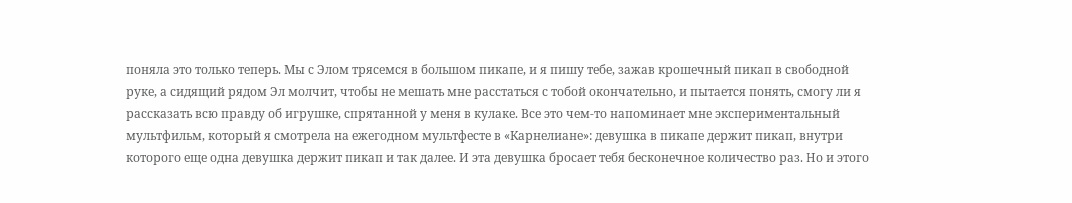поняла это только теперь. Мы с Элом трясемся в большом пикапе, и я пишу тебе, зажав крошечный пикап в свободной руке, а сидящий рядом Эл молчит, чтобы не мешать мне расстаться с тобой окончательно, и пытается понять, смогу ли я рассказать всю правду об игрушке, спрятанной у меня в кулаке. Все это чем-то напоминает мне экспериментальный мультфильм, который я смотрела на ежегодном мультфесте в «Карнелиане»: девушка в пикапе держит пикап, внутри которого еще одна девушка держит пикап и так далее. И эта девушка бросает тебя бесконечное количество раз. Но и этого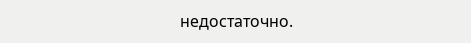недостаточно.